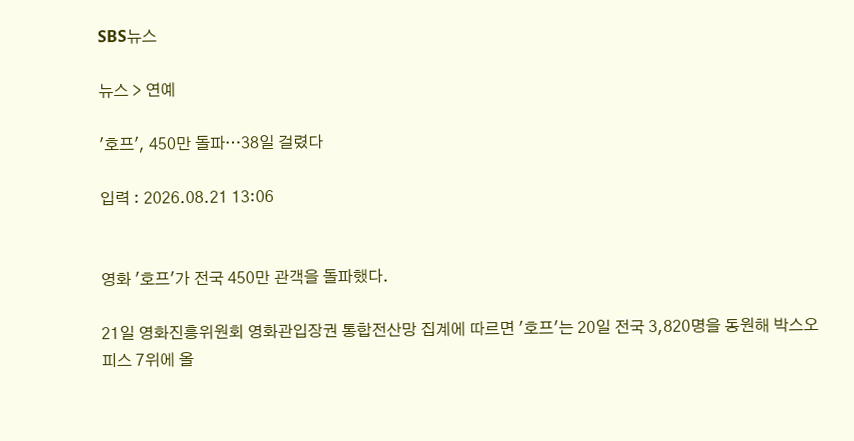SBS뉴스

뉴스 > 연예

'호프', 450만 돌파…38일 걸렸다

입력 : 2026.08.21 13:06


영화 '호프'가 전국 450만 관객을 돌파했다.

21일 영화진흥위원회 영화관입장권 통합전산망 집계에 따르면 '호프'는 20일 전국 3,820명을 동원해 박스오피스 7위에 올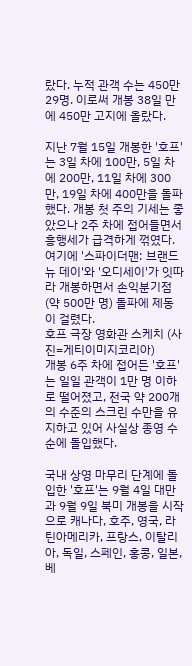랐다. 누적 관객 수는 450만 29명. 이로써 개봉 38일 만에 450만 고지에 올랐다.

지난 7월 15일 개봉한 '호프'는 3일 차에 100만, 5일 차에 200만, 11일 차에 300만, 19일 차에 400만을 돌파했다. 개봉 첫 주의 기세는 좋았으나 2주 차에 접어들면서 흥행세가 급격하게 꺾였다. 여기에 '스파이더맨: 브랜드 뉴 데이'와 '오디세이'가 잇따라 개봉하면서 손익분기점(약 500만 명) 돌파에 제동이 걸렸다.
호프 극장 영화관 스케치 (사진=게티이미지코리아)
개봉 6주 차에 접어든 '호프'는 일일 관객이 1만 명 이하로 떨어졌고, 전국 약 200개의 수준의 스크린 수만을 유지하고 있어 사실상 종영 수순에 돌입했다.

국내 상영 마무리 단계에 돌입한 '호프'는 9월 4일 대만과 9월 9일 북미 개봉을 시작으로 캐나다, 호주, 영국, 라틴아메리카, 프랑스, 이탈리아, 독일, 스페인, 홍콩, 일본, 베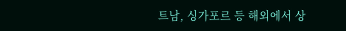트남, 싱가포르 등 해외에서 상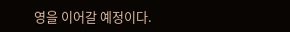영을 이어갈 예정이다.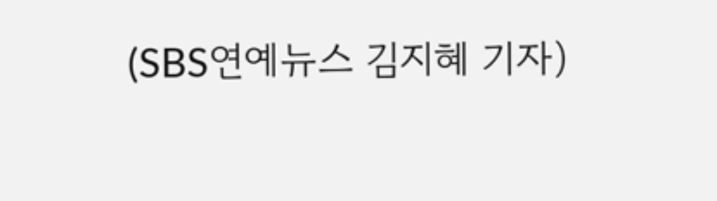(SBS연예뉴스 김지혜 기자)